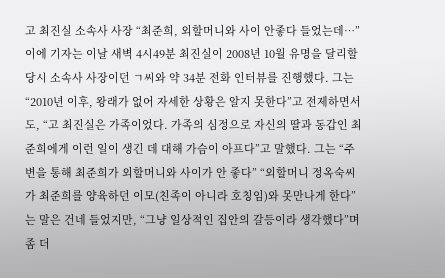고 최진실 소속사 사장 “최준희, 외할머니와 사이 안좋다 들었는데…”
이에 기자는 이날 새벽 4시49분 최진실이 2008년 10월 유명을 달리할 당시 소속사 사장이던 ㄱ씨와 약 34분 전화 인터뷰를 진행했다. 그는 “2010년 이후, 왕래가 없어 자세한 상황은 알지 못한다”고 전제하면서도, “고 최진실은 가족이었다. 가족의 심정으로 자신의 딸과 동갑인 최준희에게 이런 일이 생긴 데 대해 가슴이 아프다”고 말했다. 그는 “주변을 통해 최준희가 외할머니와 사이가 안 좋다” “외할머니 정옥숙씨가 최준희를 양육하던 이모(친족이 아니라 호칭임)와 못만나게 한다”는 말은 건네 들었지만, “그냥 일상적인 집안의 갈등이라 생각했다”며 좀 더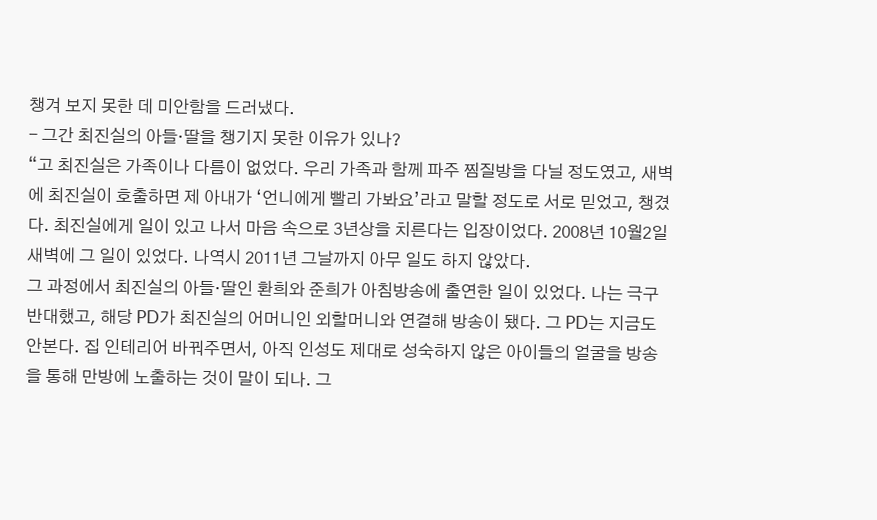챙겨 보지 못한 데 미안함을 드러냈다.
- 그간 최진실의 아들·딸을 챙기지 못한 이유가 있나?
“고 최진실은 가족이나 다름이 없었다. 우리 가족과 함께 파주 찜질방을 다닐 정도였고, 새벽에 최진실이 호출하면 제 아내가 ‘언니에게 빨리 가봐요’라고 말할 정도로 서로 믿었고, 챙겼다. 최진실에게 일이 있고 나서 마음 속으로 3년상을 치른다는 입장이었다. 2008년 10월2일 새벽에 그 일이 있었다. 나역시 2011년 그날까지 아무 일도 하지 않았다.
그 과정에서 최진실의 아들·딸인 환희와 준희가 아침방송에 출연한 일이 있었다. 나는 극구 반대했고, 해당 PD가 최진실의 어머니인 외할머니와 연결해 방송이 됐다. 그 PD는 지금도 안본다. 집 인테리어 바꿔주면서, 아직 인성도 제대로 성숙하지 않은 아이들의 얼굴을 방송을 통해 만방에 노출하는 것이 말이 되나. 그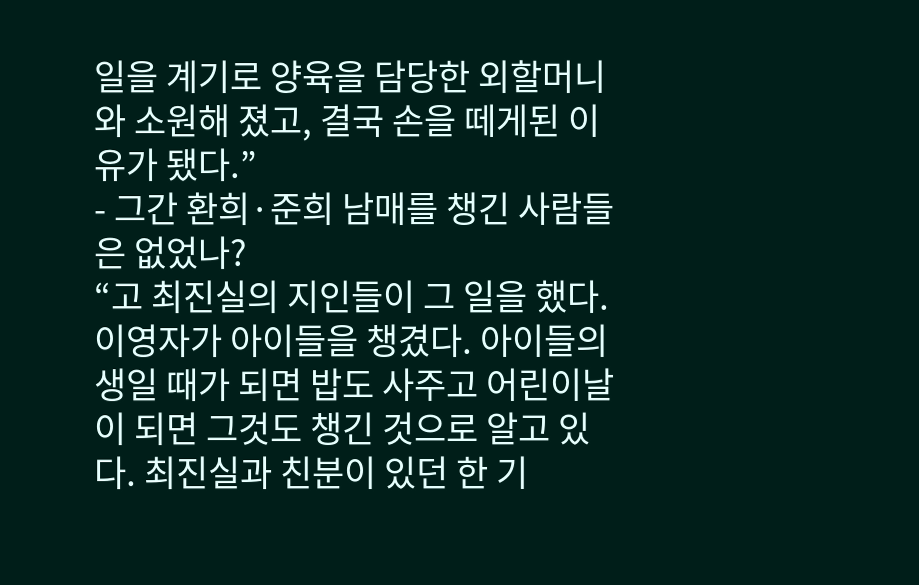일을 계기로 양육을 담당한 외할머니와 소원해 졌고, 결국 손을 떼게된 이유가 됐다.”
- 그간 환희·준희 남매를 챙긴 사람들은 없었나?
“고 최진실의 지인들이 그 일을 했다. 이영자가 아이들을 챙겼다. 아이들의 생일 때가 되면 밥도 사주고 어린이날이 되면 그것도 챙긴 것으로 알고 있다. 최진실과 친분이 있던 한 기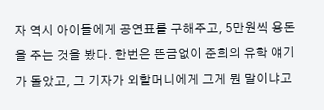자 역시 아이들에게 공연표를 구해주고, 5만원씩 용돈을 주는 것을 봤다. 한번은 뜬금없이 준희의 유학 얘기가 돌았고, 그 기자가 외할머니에게 그게 뭔 말이냐고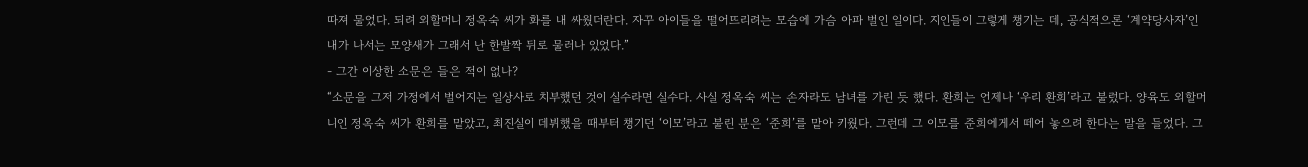따져 물었다. 되려 외할머니 정옥숙 씨가 화를 내 싸웠더란다. 자꾸 아이들을 떨어뜨리려는 모습에 가슴 아파 벌인 일이다. 지인들이 그렇게 챙기는 데, 공식적으론 ‘계약당사자’인 내가 나서는 모양새가 그래서 난 한발짝 뒤로 물러나 있었다.”
- 그간 이상한 소문은 들은 적이 없나?
“소문을 그저 가정에서 벌어지는 일상사로 치부했던 것이 실수라면 실수다. 사실 정옥숙 씨는 손자라도 남녀를 가린 듯 했다. 환희는 언제나 ‘우리 환희’라고 불렀다. 양육도 외할머니인 정옥숙 씨가 환희를 맡았고, 최진실이 데뷔했을 때부터 챙기던 ‘이모’라고 불린 분은 ‘준희’를 맡아 키웠다. 그런데 그 이모를 준희에게서 떼어 놓으려 한다는 말을 들었다. 그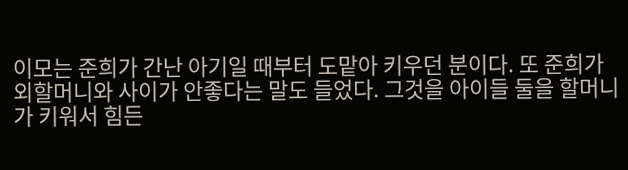이모는 준희가 간난 아기일 때부터 도맡아 키우던 분이다. 또 준희가 외할머니와 사이가 안좋다는 말도 들었다. 그것을 아이들 둘을 할머니가 키워서 힘든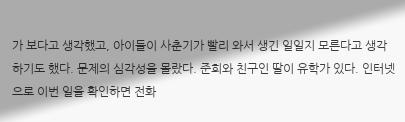가 보다고 생각했고, 아이들이 사춘기가 빨리 와서 생긴 일일지 모른다고 생각하기도 했다. 문제의 심각성을 몰랐다. 준희와 친구인 딸이 유학가 있다. 인터넷으로 이번 일을 확인하면 전화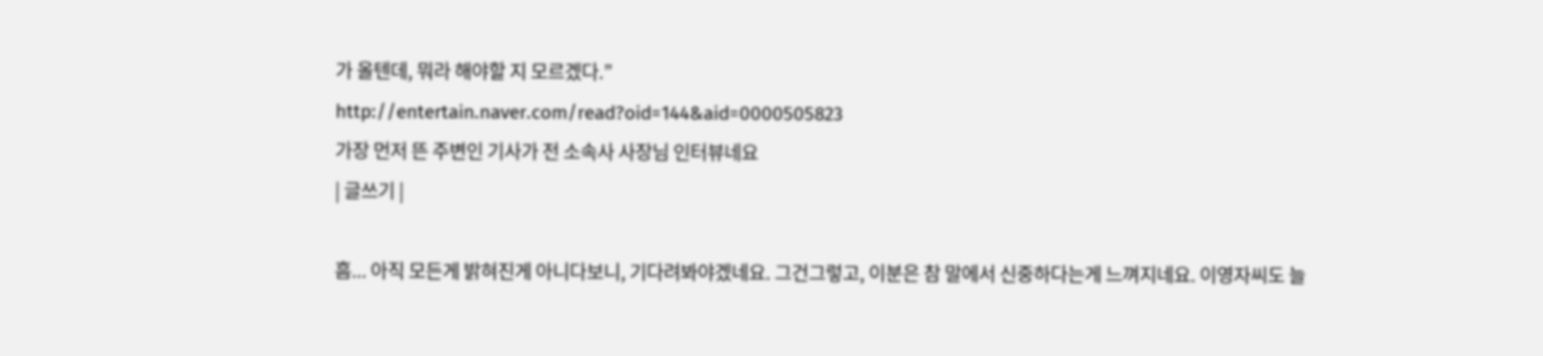가 올텐데, 뭐라 해야할 지 모르겠다.”
http://entertain.naver.com/read?oid=144&aid=0000505823
가장 먼저 뜬 주변인 기사가 전 소속사 사장님 인터뷰네요
| 글쓰기 |

흠... 아직 모든게 밝혀진게 아니다보니, 기다려봐야겠네요. 그건그렇고, 이분은 참 말에서 신중하다는게 느껴지네요. 이영자씨도 늘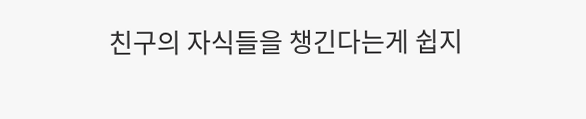친구의 자식들을 챙긴다는게 쉽지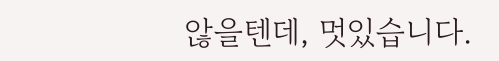않을텐데, 멋있습니다.